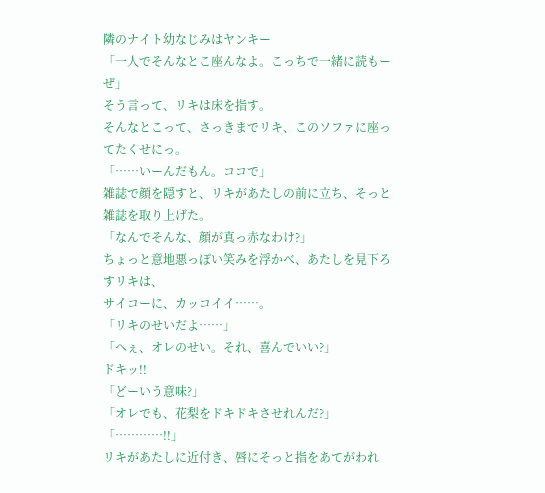隣のナイト幼なじみはヤンキー
「一人でそんなとこ座んなよ。こっちで一緒に読もーぜ」
そう言って、リキは床を指す。
そんなとこって、さっきまでリキ、このソファに座ってたくせにっ。
「……いーんだもん。ココで」
雑誌で顔を隠すと、リキがあたしの前に立ち、そっと雑誌を取り上げた。
「なんでそんな、顔が真っ赤なわけ?」
ちょっと意地悪っぽい笑みを浮かべ、あたしを見下ろすリキは、
サイコーに、カッコイイ……。
「リキのせいだよ……」
「へぇ、オレのせい。それ、喜んでいい?」
ドキッ!!
「どーいう意味?」
「オレでも、花梨をドキドキさせれんだ?」
「…………!!」
リキがあたしに近付き、唇にそっと指をあてがわれ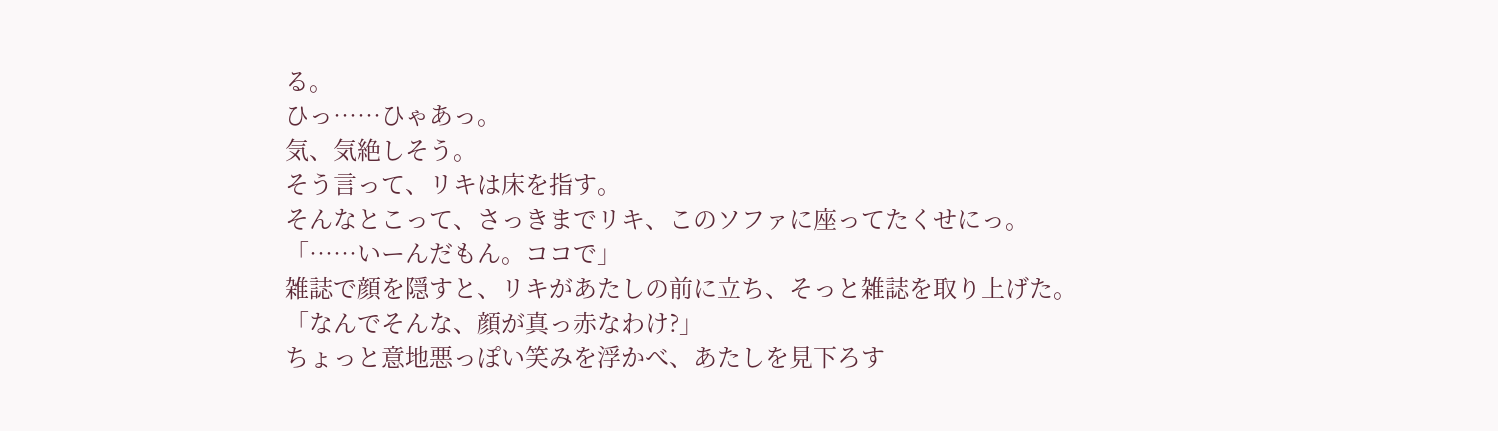る。
ひっ……ひゃあっ。
気、気絶しそう。
そう言って、リキは床を指す。
そんなとこって、さっきまでリキ、このソファに座ってたくせにっ。
「……いーんだもん。ココで」
雑誌で顔を隠すと、リキがあたしの前に立ち、そっと雑誌を取り上げた。
「なんでそんな、顔が真っ赤なわけ?」
ちょっと意地悪っぽい笑みを浮かべ、あたしを見下ろす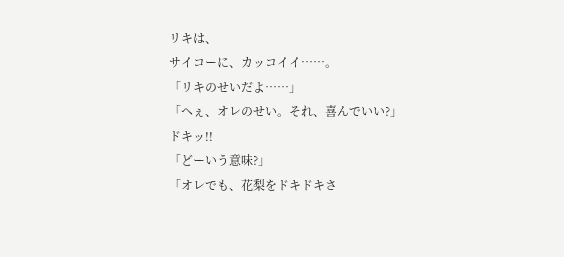リキは、
サイコーに、カッコイイ……。
「リキのせいだよ……」
「へぇ、オレのせい。それ、喜んでいい?」
ドキッ!!
「どーいう意味?」
「オレでも、花梨をドキドキさ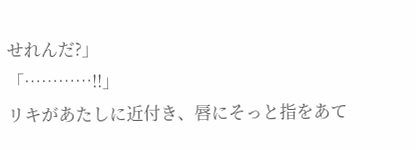せれんだ?」
「…………!!」
リキがあたしに近付き、唇にそっと指をあて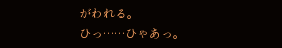がわれる。
ひっ……ひゃあっ。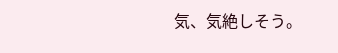気、気絶しそう。